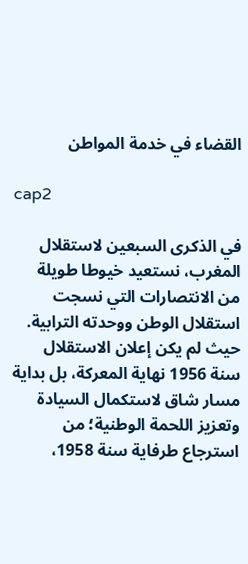القضاء في خدمة المواطن

cap2

في الذكرى السبعين لاستقلال المغرب، نستعيد خيوطا طويلة من الانتصارات التي نسجت استقلال الوطن ووحدته الترابية. حيث لم يكن إعلان الاستقلال سنة 1956 نهاية المعركة، بل بداية مسار شاق لاستكمال السيادة وتعزيز اللحمة الوطنية؛ من استرجاع طرفاية سنة 1958،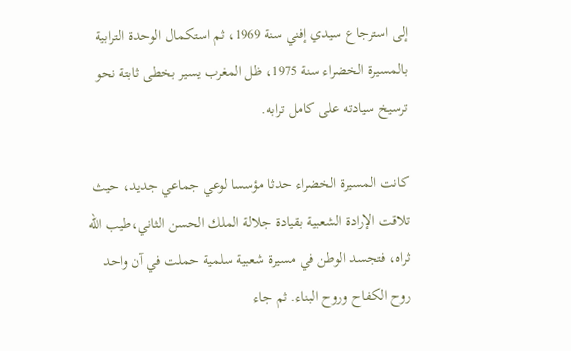إلى استرجاع سيدي إفني سنة 1969، ثم استكمال الوحدة الترابية بالمسيرة الخضراء سنة 1975، ظل المغرب يسير بخطى ثابتة نحو ترسيخ سيادته على كامل ترابه.

كانت المسيرة الخضراء حدثا مؤسسا لوعي جماعي جديد، حيث تلاقت الإرادة الشعبية بقيادة جلالة الملك الحسن الثاني،طيب الله ثراه، فتجسد الوطن في مسيرة شعبية سلمية حملت في آن واحد روح الكفاح وروح البناء. ثم جاء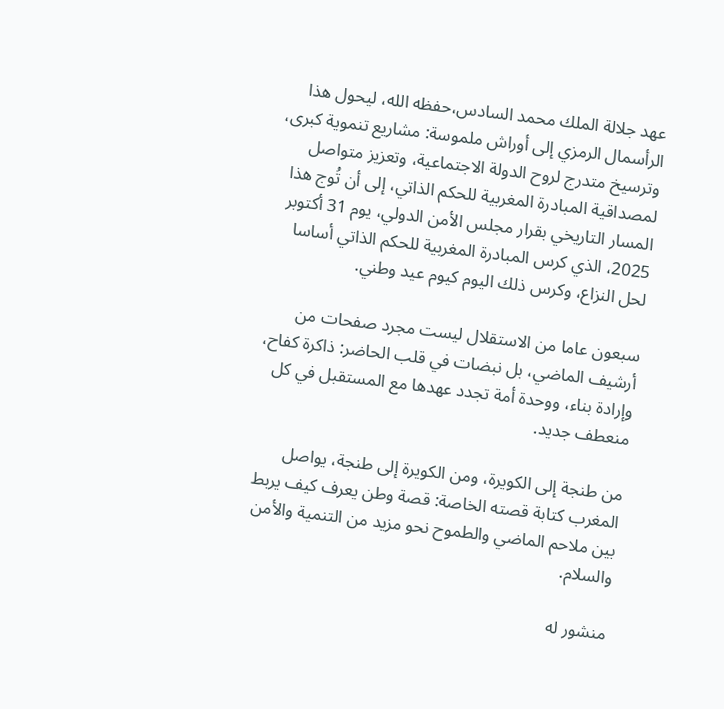عهد جلالة الملك محمد السادس،حفظه الله، ليحول هذا الرأسمال الرمزي إلى أوراش ملموسة: مشاريع تنموية كبرى، وترسيخ متدرج لروح الدولة الاجتماعية، وتعزيز متواصل لمصداقية المبادرة المغربية للحكم الذاتي، إلى أن تُوج هذا المسار التاريخي بقرار مجلس الأمن الدولي، يوم 31 أكتوبر 2025، الذي كرس المبادرة المغربية للحكم الذاتي أساسا لحل النزاع، وكرس ذلك اليوم كيوم عيد وطني.

سبعون عاما من الاستقلال ليست مجرد صفحات من أرشيف الماضي، بل نبضات في قلب الحاضر: ذاكرة كفاح، وإرادة بناء، ووحدة أمة تجدد عهدها مع المستقبل في كل منعطف جديد.

من طنجة إلى الكويرة، ومن الكويرة إلى طنجة، يواصل المغرب كتابة قصته الخاصة: قصة وطن يعرف كيف يربط بين ملاحم الماضي والطموح نحو مزيد من التنمية والأمن والسلام.

منشور له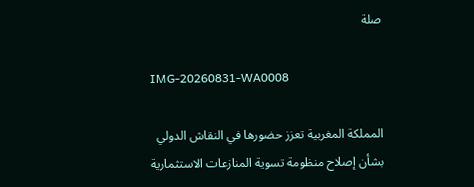صلة

IMG-20260831-WA0008

المملكة المغربية تعزز حضورها في النقاش الدولي بشأن إصلاح منظومة تسوية المنازعات الاستثمارية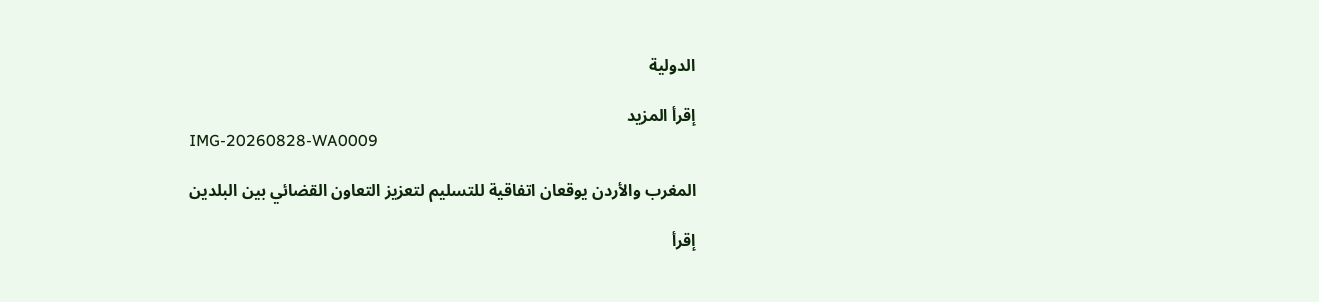الدولية

إقرأ المزيد
IMG-20260828-WA0009

المغرب والأردن يوقعان اتفاقية للتسليم لتعزيز التعاون القضائي بين البلدين

إقرأ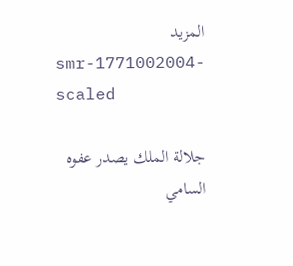المزيد
smr-1771002004-scaled

جلالة الملك يصدر عفوه السامي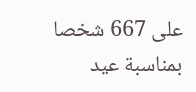على 667 شخصا بمناسبة عيد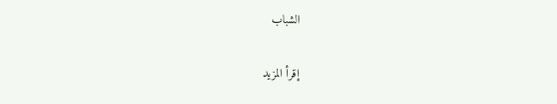الشباب

إقرأ المزيد